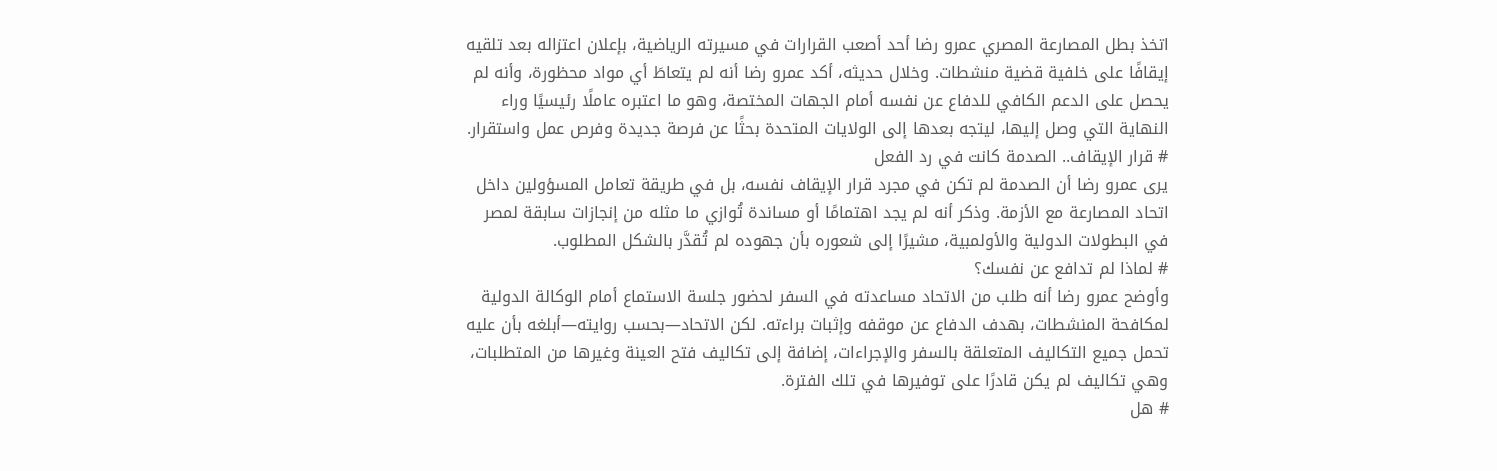اتخذ بطل المصارعة المصري عمرو رضا أحد أصعب القرارات في مسيرته الرياضية، بإعلان اعتزاله بعد تلقيه إيقافًا على خلفية قضية منشطات. وخلال حديثه، أكد عمرو رضا أنه لم يتعاطَ أي مواد محظورة، وأنه لم يحصل على الدعم الكافي للدفاع عن نفسه أمام الجهات المختصة، وهو ما اعتبره عاملًا رئيسيًا وراء النهاية التي وصل إليها، ليتجه بعدها إلى الولايات المتحدة بحثًا عن فرصة جديدة وفرص عمل واستقرار.
# قرار الإيقاف.. الصدمة كانت في رد الفعل
يرى عمرو رضا أن الصدمة لم تكن في مجرد قرار الإيقاف نفسه، بل في طريقة تعامل المسؤولين داخل اتحاد المصارعة مع الأزمة. وذكر أنه لم يجد اهتمامًا أو مساندة تُوازي ما مثله من إنجازات سابقة لمصر في البطولات الدولية والأولمبية، مشيرًا إلى شعوره بأن جهوده لم تُقدَّر بالشكل المطلوب.
# لماذا لم تدافع عن نفسك؟
وأوضح عمرو رضا أنه طلب من الاتحاد مساعدته في السفر لحضور جلسة الاستماع أمام الوكالة الدولية لمكافحة المنشطات، بهدف الدفاع عن موقفه وإثبات براءته. لكن الاتحاد—بحسب روايته—أبلغه بأن عليه تحمل جميع التكاليف المتعلقة بالسفر والإجراءات، إضافة إلى تكاليف فتح العينة وغيرها من المتطلبات، وهي تكاليف لم يكن قادرًا على توفيرها في تلك الفترة.
# هل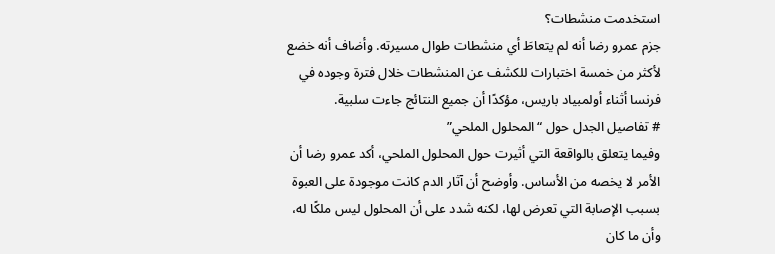استخدمت منشطات؟
جزم عمرو رضا أنه لم يتعاطَ أي منشطات طوال مسيرته. وأضاف أنه خضع لأكثر من خمسة اختبارات للكشف عن المنشطات خلال فترة وجوده في فرنسا أثناء أولمبياد باريس، مؤكدًا أن جميع النتائج جاءت سلبية.
# تفاصيل الجدل حول “المحلول الملحي”
وفيما يتعلق بالواقعة التي أثيرت حول المحلول الملحي، أكد عمرو رضا أن الأمر لا يخصه من الأساس. وأوضح أن آثار الدم كانت موجودة على العبوة بسبب الإصابة التي تعرض لها، لكنه شدد على أن المحلول ليس ملكًا له، وأن ما كان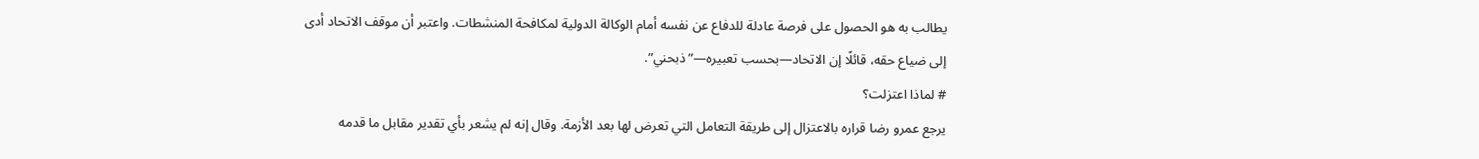يطالب به هو الحصول على فرصة عادلة للدفاع عن نفسه أمام الوكالة الدولية لمكافحة المنشطات. واعتبر أن موقف الاتحاد أدى إلى ضياع حقه، قائلًا إن الاتحاد—بحسب تعبيره—”ذبحني”.
# لماذا اعتزلت؟
يرجع عمرو رضا قراره بالاعتزال إلى طريقة التعامل التي تعرض لها بعد الأزمة. وقال إنه لم يشعر بأي تقدير مقابل ما قدمه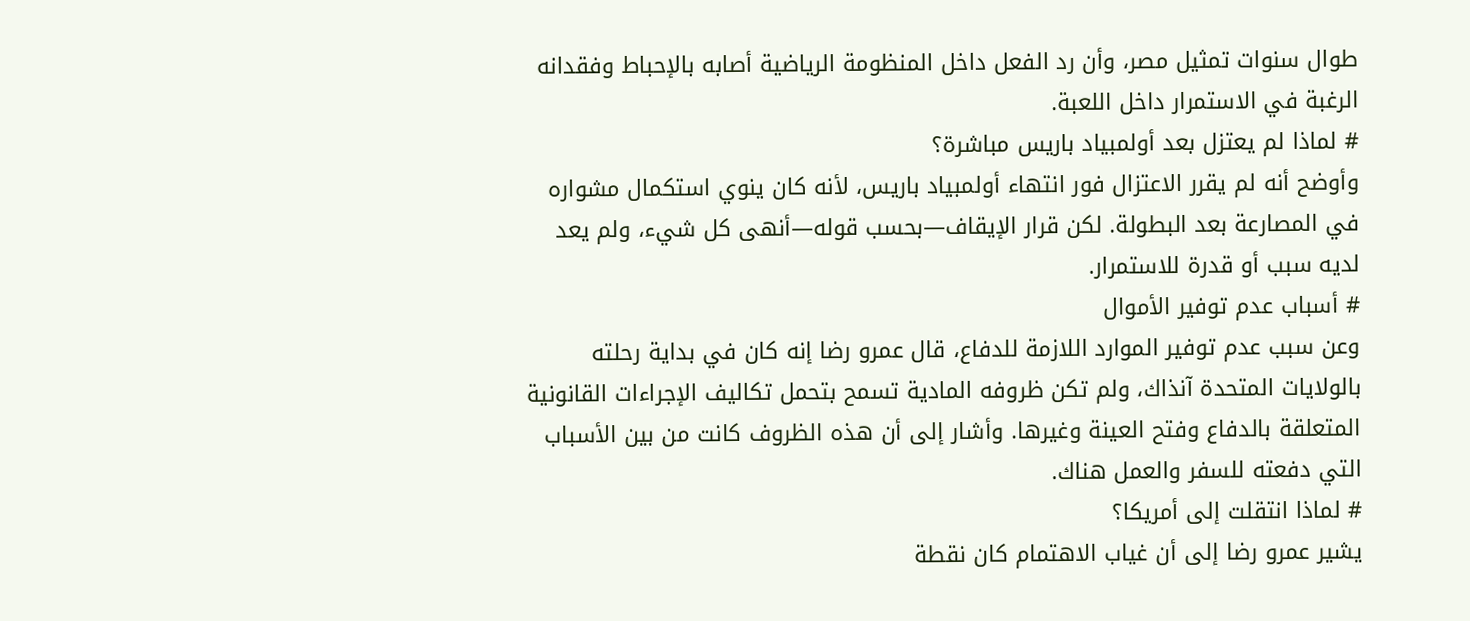طوال سنوات تمثيل مصر، وأن رد الفعل داخل المنظومة الرياضية أصابه بالإحباط وفقدانه الرغبة في الاستمرار داخل اللعبة.
# لماذا لم يعتزل بعد أولمبياد باريس مباشرة؟
وأوضح أنه لم يقرر الاعتزال فور انتهاء أولمبياد باريس، لأنه كان ينوي استكمال مشواره في المصارعة بعد البطولة. لكن قرار الإيقاف—بحسب قوله—أنهى كل شيء، ولم يعد لديه سبب أو قدرة للاستمرار.
# أسباب عدم توفير الأموال
وعن سبب عدم توفير الموارد اللازمة للدفاع، قال عمرو رضا إنه كان في بداية رحلته بالولايات المتحدة آنذاك، ولم تكن ظروفه المادية تسمح بتحمل تكاليف الإجراءات القانونية المتعلقة بالدفاع وفتح العينة وغيرها. وأشار إلى أن هذه الظروف كانت من بين الأسباب التي دفعته للسفر والعمل هناك.
# لماذا انتقلت إلى أمريكا؟
يشير عمرو رضا إلى أن غياب الاهتمام كان نقطة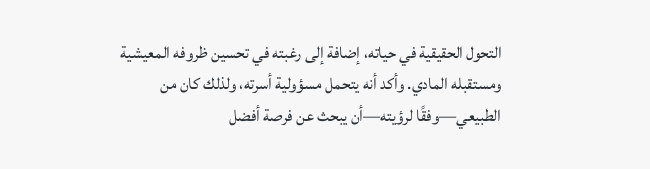التحول الحقيقية في حياته، إضافة إلى رغبته في تحسين ظروفه المعيشية ومستقبله المادي. وأكد أنه يتحمل مسؤولية أسرته، ولذلك كان من الطبيعي—وفقًا لرؤيته—أن يبحث عن فرصة أفضل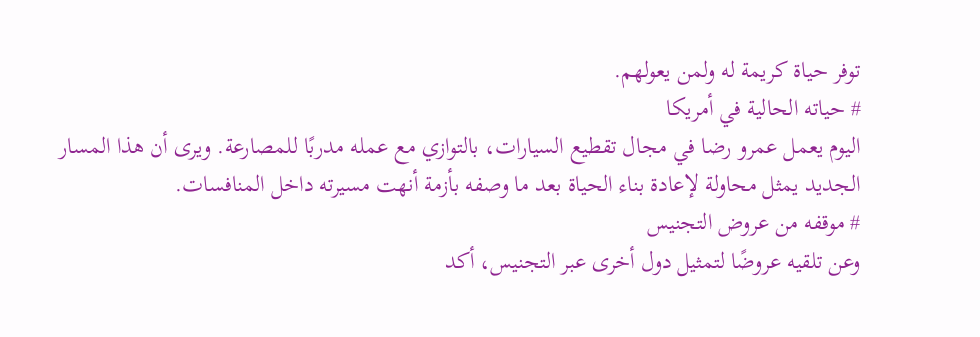توفر حياة كريمة له ولمن يعولهم.
# حياته الحالية في أمريكا
اليوم يعمل عمرو رضا في مجال تقطيع السيارات، بالتوازي مع عمله مدربًا للمصارعة. ويرى أن هذا المسار الجديد يمثل محاولة لإعادة بناء الحياة بعد ما وصفه بأزمة أنهت مسيرته داخل المنافسات.
# موقفه من عروض التجنيس
وعن تلقيه عروضًا لتمثيل دول أخرى عبر التجنيس، أكد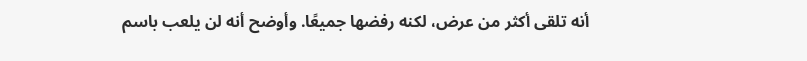أنه تلقى أكثر من عرض، لكنه رفضها جميعًا. وأوضح أنه لن يلعب باسم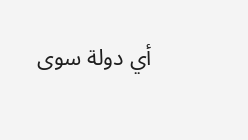أي دولة سوى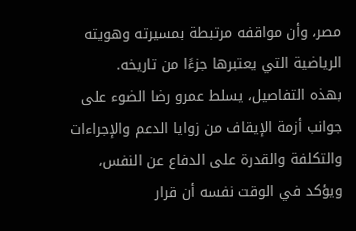مصر، وأن مواقفه مرتبطة بمسيرته وهويته الرياضية التي يعتبرها جزءًا من تاريخه.
بهذه التفاصيل، يسلط عمرو رضا الضوء على جوانب أزمة الإيقاف من زوايا الدعم والإجراءات والتكلفة والقدرة على الدفاع عن النفس، ويؤكد في الوقت نفسه أن قرار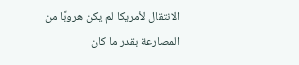الانتقال لأمريكا لم يكن هروبًا من المصارعة بقدر ما كان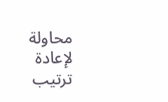محاولة لإعادة ترتيب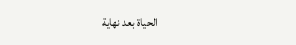الحياة بعد نهاية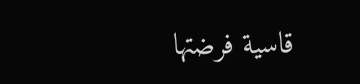قاسية فرضتها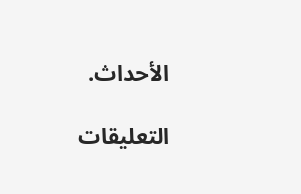الأحداث.

التعليقات